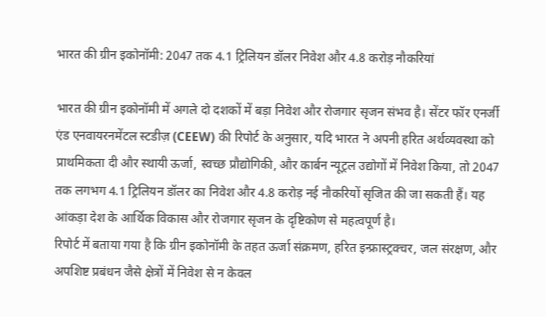भारत की ग्रीन इकोनॉमी: 2047 तक 4.1 ट्रिलियन डॉलर निवेश और 4.8 करोड़ नौकरियां

भारत की ग्रीन इकोनॉमी में अगले दो दशकों में बड़ा निवेश और रोजगार सृजन संभव है। सेंटर फॉर एनर्जी एंड एनवायरनमेंटल स्टडीज़ (CEEW) की रिपोर्ट के अनुसार, यदि भारत ने अपनी हरित अर्थव्यवस्था को प्राथमिकता दी और स्थायी ऊर्जा, स्वच्छ प्रौद्योगिकी, और कार्बन न्यूट्रल उद्योगों में निवेश किया, तो 2047 तक लगभग 4.1 ट्रिलियन डॉलर का निवेश और 4.8 करोड़ नई नौकरियों सृजित की जा सकती हैं। यह आंकड़ा देश के आर्थिक विकास और रोजगार सृजन के दृष्टिकोण से महत्वपूर्ण है।
रिपोर्ट में बताया गया है कि ग्रीन इकोनॉमी के तहत ऊर्जा संक्रमण, हरित इन्फ्रास्ट्रक्चर, जल संरक्षण, और अपशिष्ट प्रबंधन जैसे क्षेत्रों में निवेश से न केवल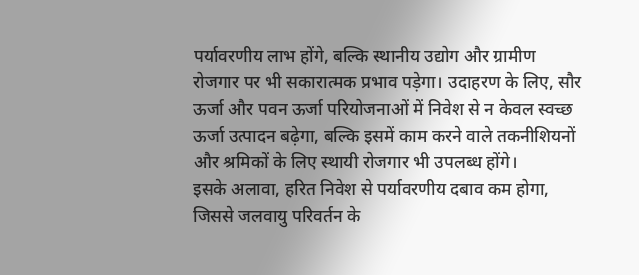पर्यावरणीय लाभ होंगे, बल्कि स्थानीय उद्योग और ग्रामीण रोजगार पर भी सकारात्मक प्रभाव पड़ेगा। उदाहरण के लिए, सौर ऊर्जा और पवन ऊर्जा परियोजनाओं में निवेश से न केवल स्वच्छ ऊर्जा उत्पादन बढ़ेगा, बल्कि इसमें काम करने वाले तकनीशियनों और श्रमिकों के लिए स्थायी रोजगार भी उपलब्ध होंगे।
इसके अलावा, हरित निवेश से पर्यावरणीय दबाव कम होगा, जिससे जलवायु परिवर्तन के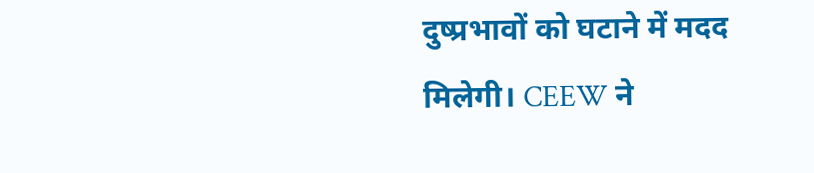दुष्प्रभावों को घटाने में मदद मिलेगी। CEEW ने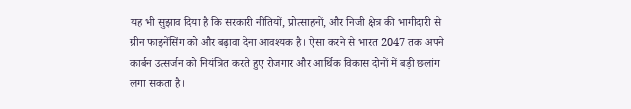यह भी सुझाव दिया है कि सरकारी नीतियों, प्रोत्साहनों, और निजी क्षेत्र की भागीदारी से ग्रीन फाइनेंसिंग को और बढ़ावा देना आवश्यक है। ऐसा करने से भारत 2047 तक अपने कार्बन उत्सर्जन को नियंत्रित करते हुए रोजगार और आर्थिक विकास दोनों में बड़ी छलांग लगा सकता है।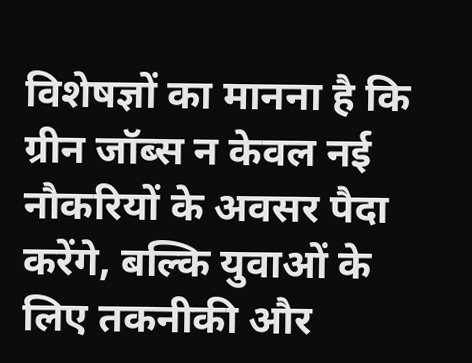विशेषज्ञों का मानना है कि ग्रीन जॉब्स न केवल नई नौकरियों के अवसर पैदा करेंगे, बल्कि युवाओं के लिए तकनीकी और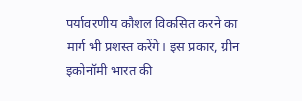पर्यावरणीय कौशल विकसित करने का मार्ग भी प्रशस्त करेंगे। इस प्रकार, ग्रीन इकोनॉमी भारत की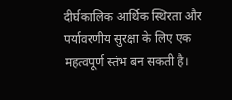दीर्घकालिक आर्थिक स्थिरता और पर्यावरणीय सुरक्षा के लिए एक महत्वपूर्ण स्तंभ बन सकती है।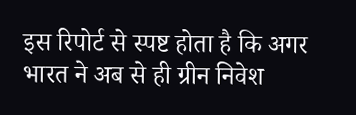इस रिपोर्ट से स्पष्ट होता है कि अगर भारत ने अब से ही ग्रीन निवेश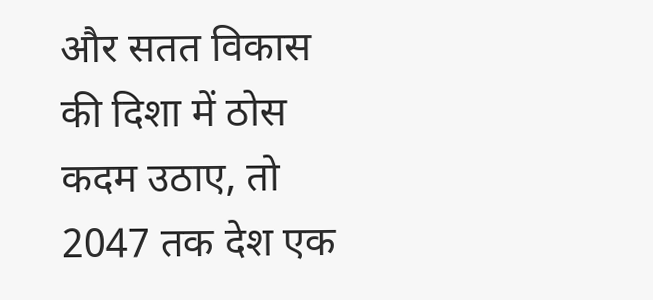और सतत विकास की दिशा में ठोस कदम उठाए, तो 2047 तक देश एक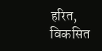हरित, विकसित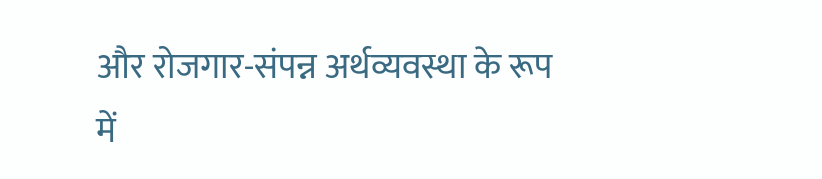और रोजगार-संपन्न अर्थव्यवस्था के रूप में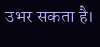उभर सकता है।